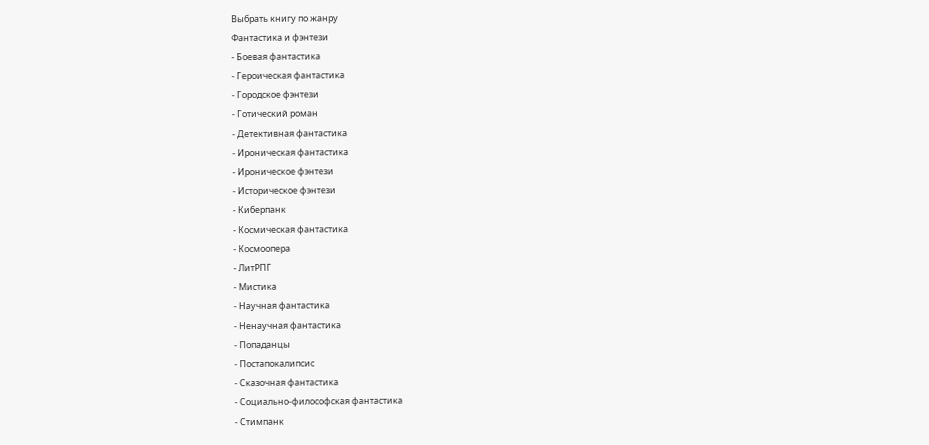Выбрать книгу по жанру
Фантастика и фэнтези
- Боевая фантастика
- Героическая фантастика
- Городское фэнтези
- Готический роман
- Детективная фантастика
- Ироническая фантастика
- Ироническое фэнтези
- Историческое фэнтези
- Киберпанк
- Космическая фантастика
- Космоопера
- ЛитРПГ
- Мистика
- Научная фантастика
- Ненаучная фантастика
- Попаданцы
- Постапокалипсис
- Сказочная фантастика
- Социально-философская фантастика
- Стимпанк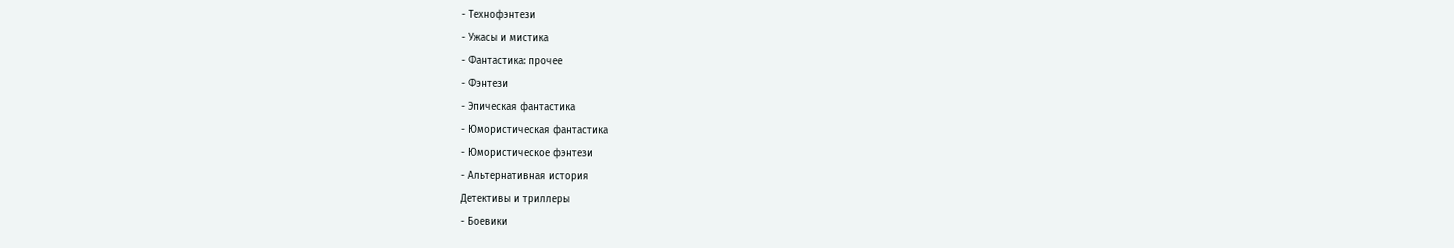- Технофэнтези
- Ужасы и мистика
- Фантастика: прочее
- Фэнтези
- Эпическая фантастика
- Юмористическая фантастика
- Юмористическое фэнтези
- Альтернативная история
Детективы и триллеры
- Боевики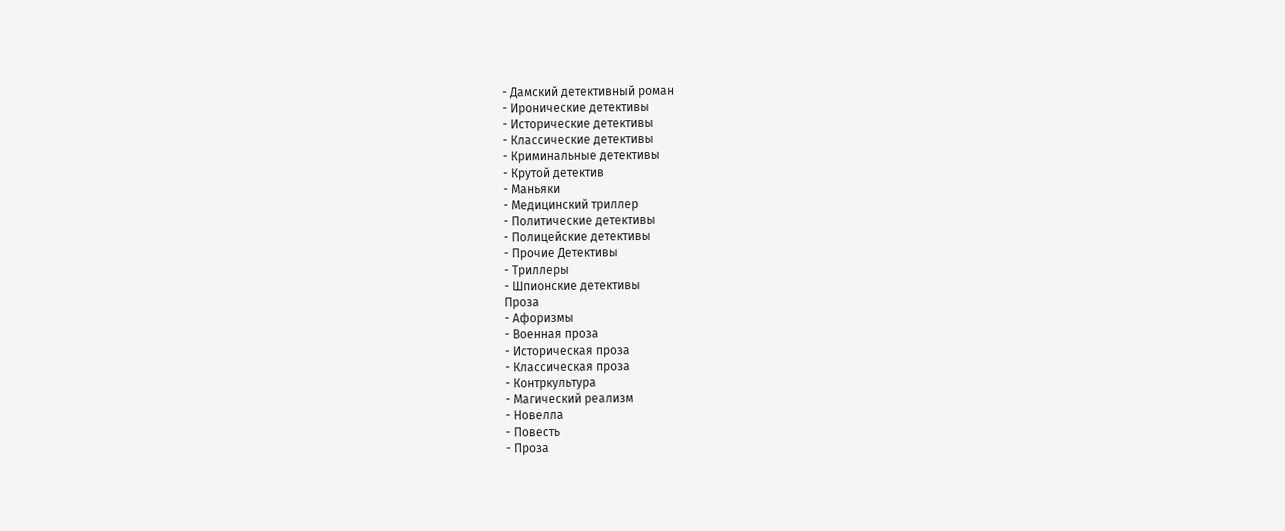- Дамский детективный роман
- Иронические детективы
- Исторические детективы
- Классические детективы
- Криминальные детективы
- Крутой детектив
- Маньяки
- Медицинский триллер
- Политические детективы
- Полицейские детективы
- Прочие Детективы
- Триллеры
- Шпионские детективы
Проза
- Афоризмы
- Военная проза
- Историческая проза
- Классическая проза
- Контркультура
- Магический реализм
- Новелла
- Повесть
- Проза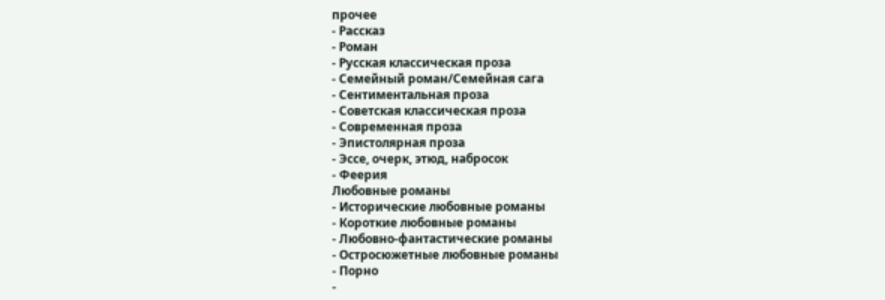прочее
- Рассказ
- Роман
- Русская классическая проза
- Семейный роман/Семейная сага
- Сентиментальная проза
- Советская классическая проза
- Современная проза
- Эпистолярная проза
- Эссе, очерк, этюд, набросок
- Феерия
Любовные романы
- Исторические любовные романы
- Короткие любовные романы
- Любовно-фантастические романы
- Остросюжетные любовные романы
- Порно
-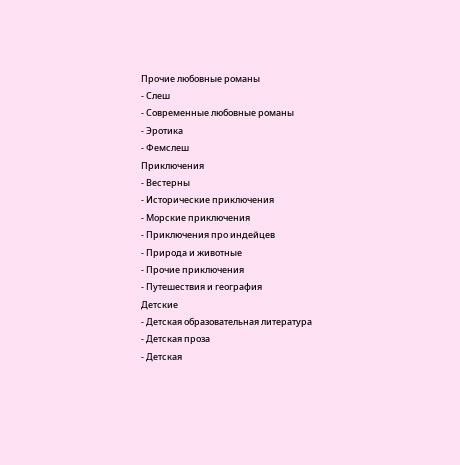Прочие любовные романы
- Слеш
- Современные любовные романы
- Эротика
- Фемслеш
Приключения
- Вестерны
- Исторические приключения
- Морские приключения
- Приключения про индейцев
- Природа и животные
- Прочие приключения
- Путешествия и география
Детские
- Детская образовательная литература
- Детская проза
- Детская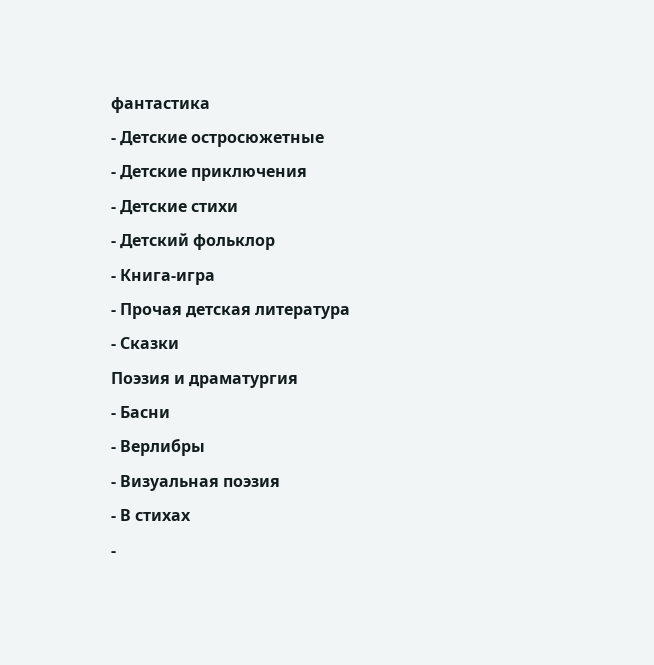фантастика
- Детские остросюжетные
- Детские приключения
- Детские стихи
- Детский фольклор
- Книга-игра
- Прочая детская литература
- Сказки
Поэзия и драматургия
- Басни
- Верлибры
- Визуальная поэзия
- В стихах
-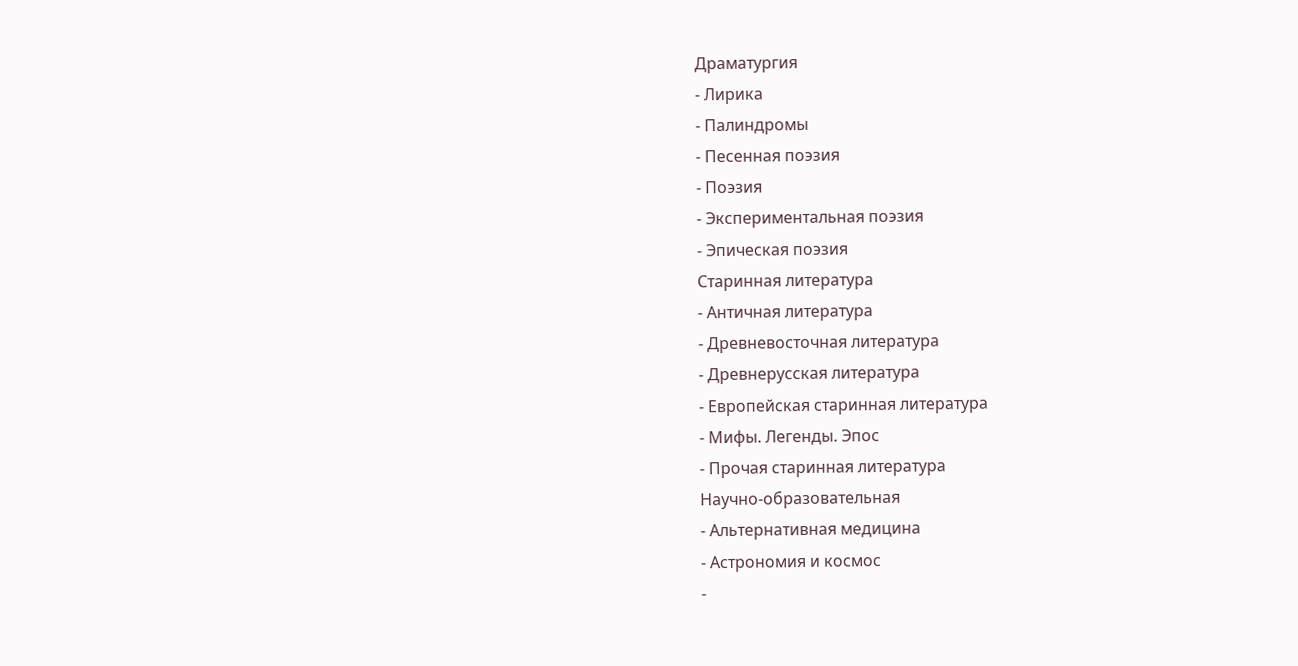Драматургия
- Лирика
- Палиндромы
- Песенная поэзия
- Поэзия
- Экспериментальная поэзия
- Эпическая поэзия
Старинная литература
- Античная литература
- Древневосточная литература
- Древнерусская литература
- Европейская старинная литература
- Мифы. Легенды. Эпос
- Прочая старинная литература
Научно-образовательная
- Альтернативная медицина
- Астрономия и космос
-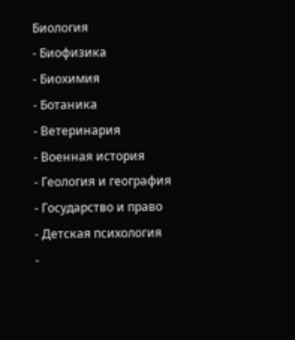Биология
- Биофизика
- Биохимия
- Ботаника
- Ветеринария
- Военная история
- Геология и география
- Государство и право
- Детская психология
-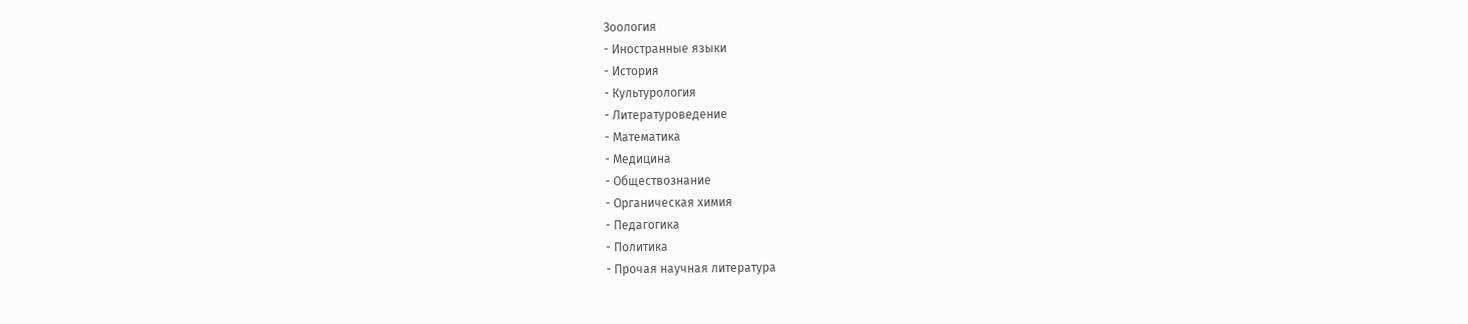Зоология
- Иностранные языки
- История
- Культурология
- Литературоведение
- Математика
- Медицина
- Обществознание
- Органическая химия
- Педагогика
- Политика
- Прочая научная литература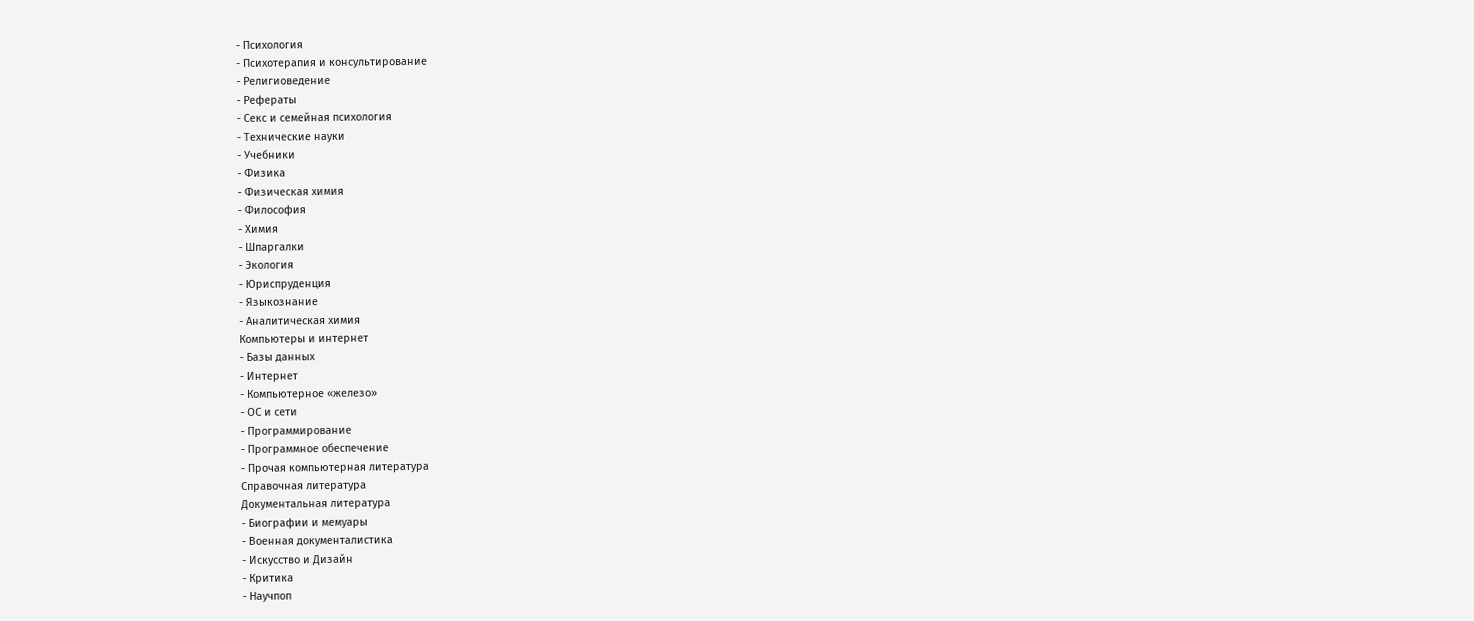- Психология
- Психотерапия и консультирование
- Религиоведение
- Рефераты
- Секс и семейная психология
- Технические науки
- Учебники
- Физика
- Физическая химия
- Философия
- Химия
- Шпаргалки
- Экология
- Юриспруденция
- Языкознание
- Аналитическая химия
Компьютеры и интернет
- Базы данных
- Интернет
- Компьютерное «железо»
- ОС и сети
- Программирование
- Программное обеспечение
- Прочая компьютерная литература
Справочная литература
Документальная литература
- Биографии и мемуары
- Военная документалистика
- Искусство и Дизайн
- Критика
- Научпоп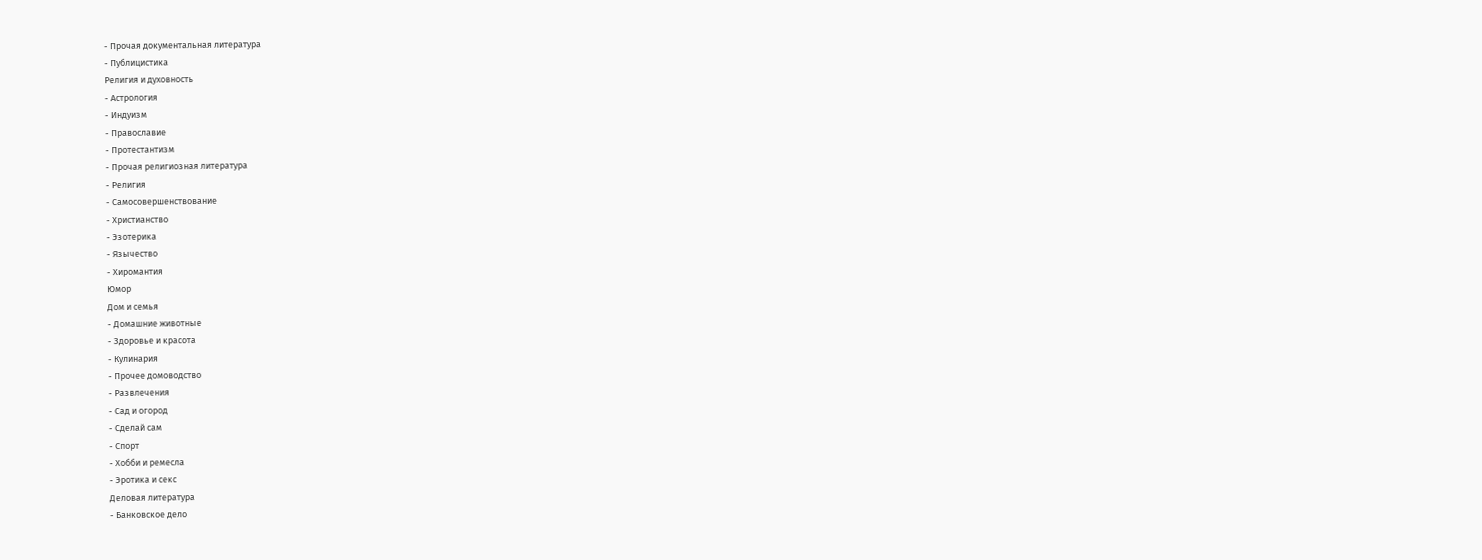- Прочая документальная литература
- Публицистика
Религия и духовность
- Астрология
- Индуизм
- Православие
- Протестантизм
- Прочая религиозная литература
- Религия
- Самосовершенствование
- Христианство
- Эзотерика
- Язычество
- Хиромантия
Юмор
Дом и семья
- Домашние животные
- Здоровье и красота
- Кулинария
- Прочее домоводство
- Развлечения
- Сад и огород
- Сделай сам
- Спорт
- Хобби и ремесла
- Эротика и секс
Деловая литература
- Банковское дело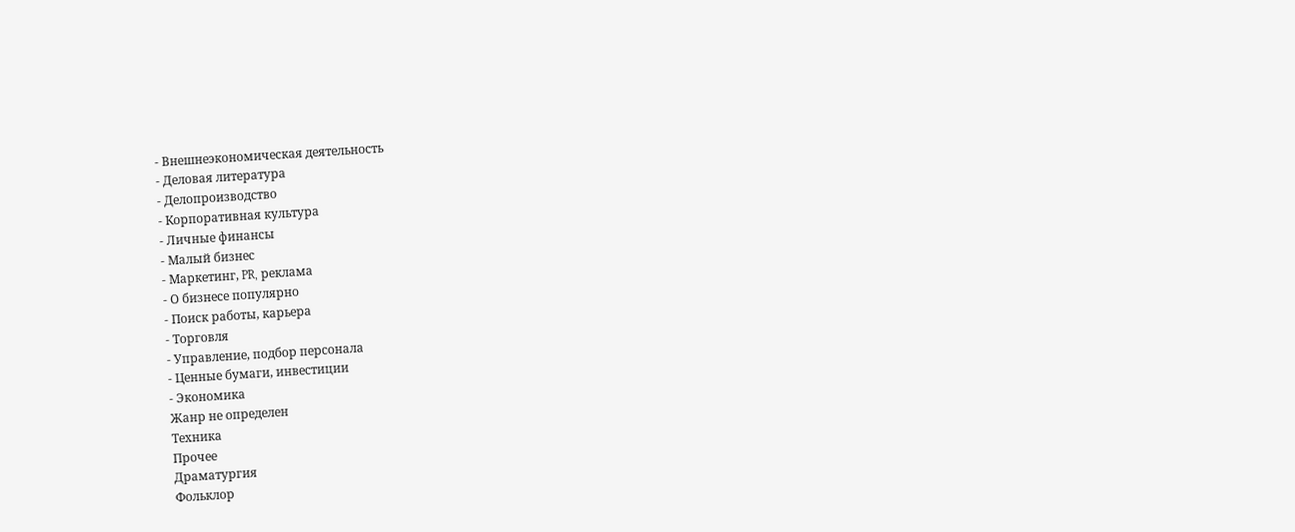- Внешнеэкономическая деятельность
- Деловая литература
- Делопроизводство
- Корпоративная культура
- Личные финансы
- Малый бизнес
- Маркетинг, PR, реклама
- О бизнесе популярно
- Поиск работы, карьера
- Торговля
- Управление, подбор персонала
- Ценные бумаги, инвестиции
- Экономика
Жанр не определен
Техника
Прочее
Драматургия
Фольклор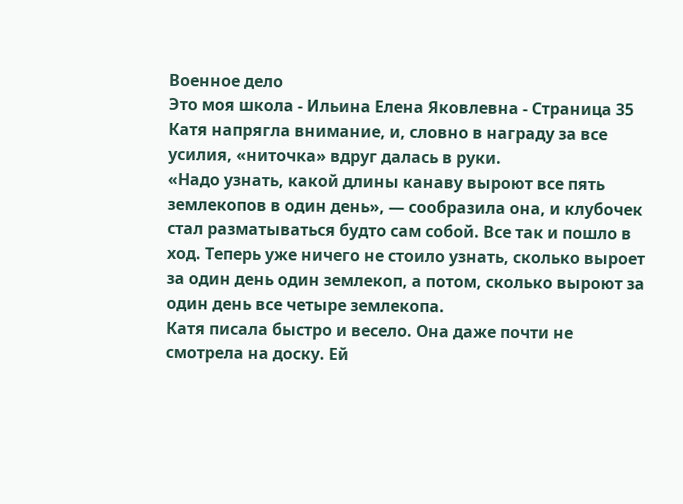Военное дело
Это моя школа - Ильина Елена Яковлевна - Страница 35
Катя напрягла внимание, и, словно в награду за все усилия, «ниточка» вдруг далась в руки.
«Надо узнать, какой длины канаву выроют все пять землекопов в один день», — сообразила она, и клубочек стал разматываться будто сам собой. Все так и пошло в ход. Теперь уже ничего не стоило узнать, сколько выроет за один день один землекоп, а потом, сколько выроют за один день все четыре землекопа.
Катя писала быстро и весело. Она даже почти не смотрела на доску. Ей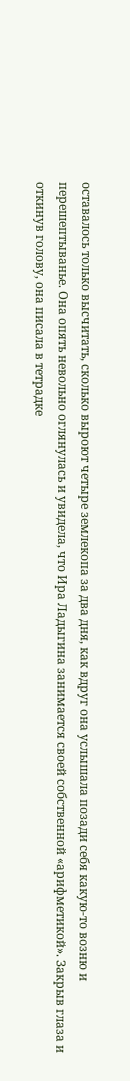оставалось только высчитать, сколько выроют четыре землекопа за два дня, как вдруг она услышала позади себя какую-то возню и перешептыванье. Она опять невольно оглянулась и увидела, что Ира Ладыгина занимается своей собственной «арифметикой». Закрыв глаза и откинув голову, она писала в тетрадке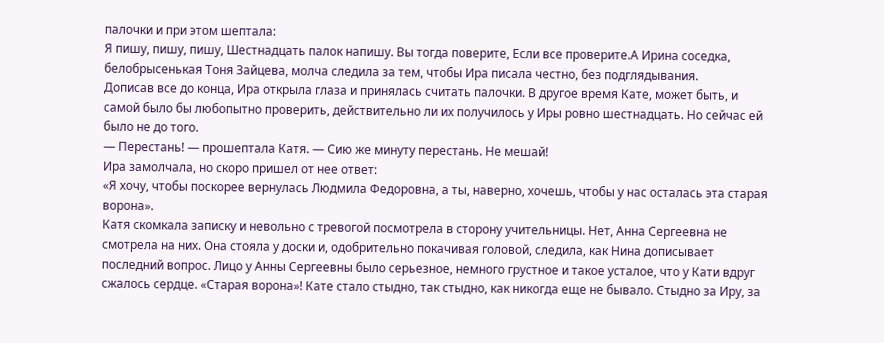палочки и при этом шептала:
Я пишу, пишу, пишу, Шестнадцать палок напишу. Вы тогда поверите, Если все проверите.А Ирина соседка, белобрысенькая Тоня Зайцева, молча следила за тем, чтобы Ира писала честно, без подглядывания.
Дописав все до конца, Ира открыла глаза и принялась считать палочки. В другое время Кате, может быть, и самой было бы любопытно проверить, действительно ли их получилось у Иры ровно шестнадцать. Но сейчас ей было не до того.
— Перестань! — прошептала Катя. — Сию же минуту перестань. Не мешай!
Ира замолчала, но скоро пришел от нее ответ:
«Я хочу, чтобы поскорее вернулась Людмила Федоровна, а ты, наверно, хочешь, чтобы у нас осталась эта старая ворона».
Катя скомкала записку и невольно с тревогой посмотрела в сторону учительницы. Нет, Анна Сергеевна не смотрела на них. Она стояла у доски и, одобрительно покачивая головой, следила, как Нина дописывает последний вопрос. Лицо у Анны Сергеевны было серьезное, немного грустное и такое усталое, что у Кати вдруг сжалось сердце. «Старая ворона»! Кате стало стыдно, так стыдно, как никогда еще не бывало. Стыдно за Иру, за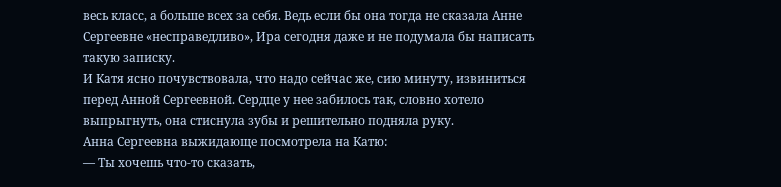весь класс, а больше всех за себя. Ведь если бы она тогда не сказала Анне Сергеевне «несправедливо», Ира сегодня даже и не подумала бы написать такую записку.
И Катя ясно почувствовала, что надо сейчас же, сию минуту, извиниться перед Анной Сергеевной. Сердце у нее забилось так, словно хотело выпрыгнуть, она стиснула зубы и решительно подняла руку.
Анна Сергеевна выжидающе посмотрела на Катю:
— Ты хочешь что-то сказать,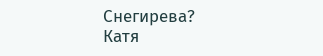Снегирева?
Катя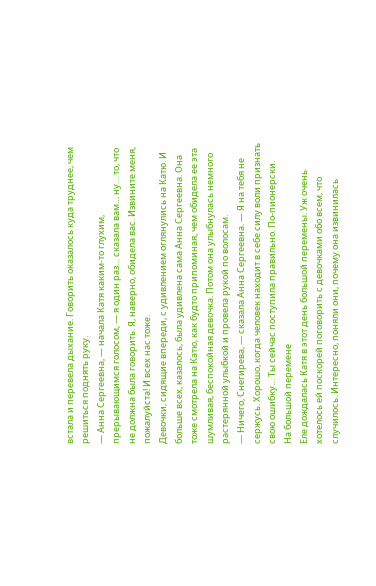встала и перевела дыхание. Говорить оказалось куда труднее, чем решиться поднять руку.
— Анна Сергеевна, — начала Катя каким-то глухим, прерывающимся голосом, — я один раз… сказала вам… ну… то, что не должна была говорить. Я, наверно, обидела вас. Извините меня, пожалуйста! И всех нас тоже.
Девочки, сидящие впереди, с удивлением оглянулись на Катю. И больше всех, казалось, была удивлена сама Анна Сергеевна. Она тоже смотрела на Катю, как будто припоминая, чем обидела ее эта шумливая, беспокойная девочка. Потом она улыбнулась немного растерянной улыбкой и провела рукой по волосам.
— Ничего, Снегирева, — сказала Анна Сергеевна. — Я на тебя не сержусь. Хорошо, когда человек находит в себе силу воли признать свою ошибку… Ты сейчас поступила правильно. По-пионерски.
На большой перемене
Еле дождалась Катя в этот день большой перемены. Уж очень хотелось ей поскорей поговорить с девочками обо всем, что случилось. Интересно, поняли они, почему она извинилась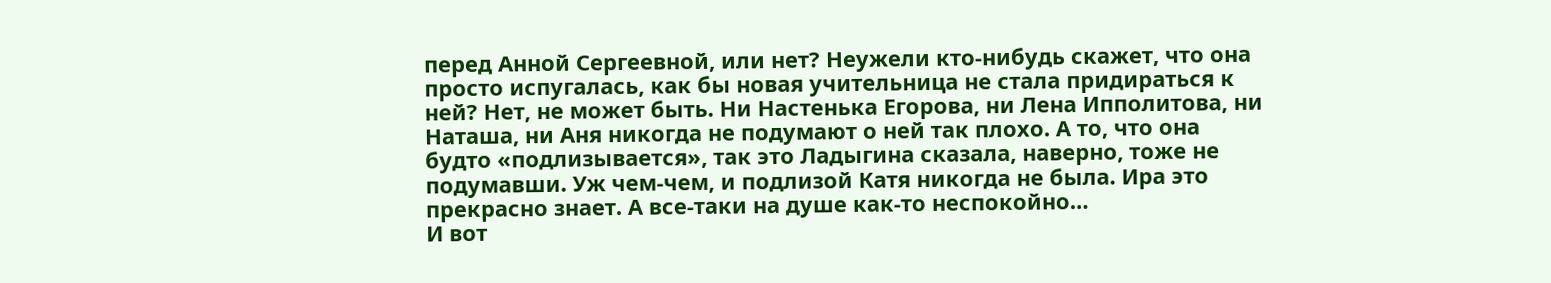перед Анной Сергеевной, или нет? Неужели кто-нибудь скажет, что она просто испугалась, как бы новая учительница не стала придираться к ней? Нет, не может быть. Ни Настенька Егорова, ни Лена Ипполитова, ни Наташа, ни Аня никогда не подумают о ней так плохо. А то, что она будто «подлизывается», так это Ладыгина сказала, наверно, тоже не подумавши. Уж чем-чем, и подлизой Катя никогда не была. Ира это прекрасно знает. А все-таки на душе как-то неспокойно…
И вот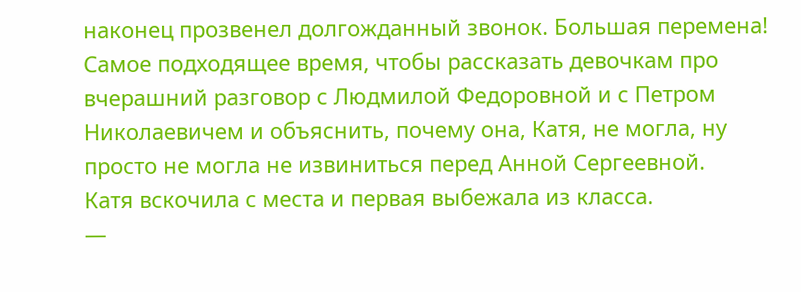наконец прозвенел долгожданный звонок. Большая перемена! Самое подходящее время, чтобы рассказать девочкам про вчерашний разговор с Людмилой Федоровной и с Петром Николаевичем и объяснить, почему она, Катя, не могла, ну просто не могла не извиниться перед Анной Сергеевной.
Катя вскочила с места и первая выбежала из класса.
—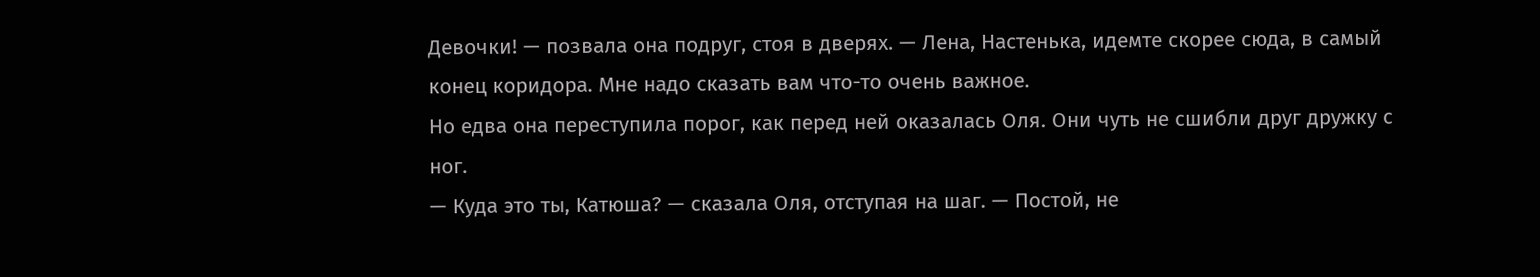Девочки! — позвала она подруг, стоя в дверях. — Лена, Настенька, идемте скорее сюда, в самый конец коридора. Мне надо сказать вам что-то очень важное.
Но едва она переступила порог, как перед ней оказалась Оля. Они чуть не сшибли друг дружку с ног.
— Куда это ты, Катюша? — сказала Оля, отступая на шаг. — Постой, не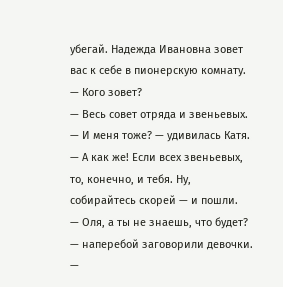убегай. Надежда Ивановна зовет вас к себе в пионерскую комнату.
— Кого зовет?
— Весь совет отряда и звеньевых.
— И меня тоже? — удивилась Катя.
— А как же! Если всех звеньевых, то, конечно, и тебя. Ну, собирайтесь скорей — и пошли.
— Оля, а ты не знаешь, что будет? — наперебой заговорили девочки. —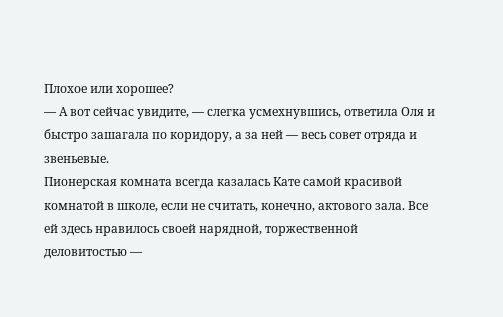Плохое или хорошее?
— А вот сейчас увидите, — слегка усмехнувшись, ответила Оля и быстро зашагала по коридору, а за ней — весь совет отряда и звеньевые.
Пионерская комната всегда казалась Кате самой красивой комнатой в школе, если не считать, конечно, актового зала. Все ей здесь нравилось своей нарядной, торжественной деловитостью —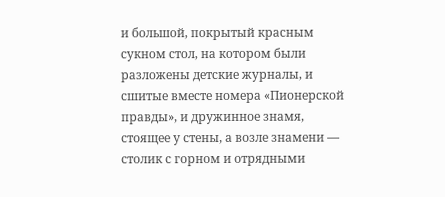и большой, покрытый красным сукном стол, на котором были разложены детские журналы, и сшитые вместе номера «Пионерской правды», и дружинное знамя, стоящее у стены, а возле знамени — столик с горном и отрядными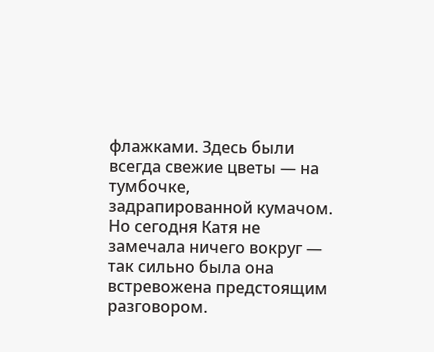флажками. Здесь были всегда свежие цветы — на тумбочке, задрапированной кумачом.
Но сегодня Катя не замечала ничего вокруг — так сильно была она встревожена предстоящим разговором.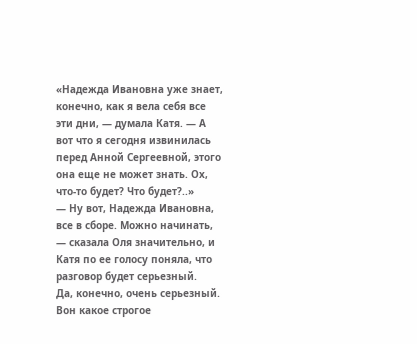«Надежда Ивановна уже знает, конечно, как я вела себя все эти дни, — думала Катя. — А вот что я сегодня извинилась перед Анной Сергеевной, этого она еще не может знать. Ох, что-то будет? Что будет?..»
— Ну вот, Надежда Ивановна, все в сборе. Можно начинать, — сказала Оля значительно, и Катя по ее голосу поняла, что разговор будет серьезный.
Да, конечно, очень серьезный. Вон какое строгое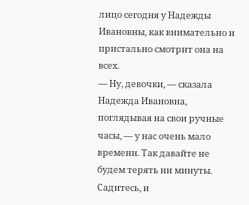лицо сегодня у Надежды Ивановны, как внимательно и пристально смотрит она на всех.
— Ну, девочки, — сказала Надежда Ивановна, поглядывая на свои ручные часы, — у нас очень мало времени. Так давайте не будем терять ни минуты. Садитесь, и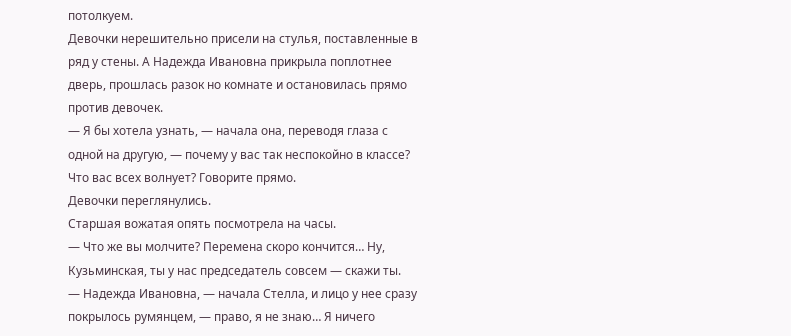потолкуем.
Девочки нерешительно присели на стулья, поставленные в ряд у стены. А Надежда Ивановна прикрыла поплотнее дверь, прошлась разок но комнате и остановилась прямо против девочек.
— Я бы хотела узнать, — начала она, переводя глаза с одной на другую, — почему у вас так неспокойно в классе? Что вас всех волнует? Говорите прямо.
Девочки переглянулись.
Старшая вожатая опять посмотрела на часы.
— Что же вы молчите? Перемена скоро кончится… Ну, Кузьминская, ты у нас председатель совсем — скажи ты.
— Надежда Ивановна, — начала Стелла, и лицо у нее сразу покрылось румянцем, — право, я не знаю… Я ничего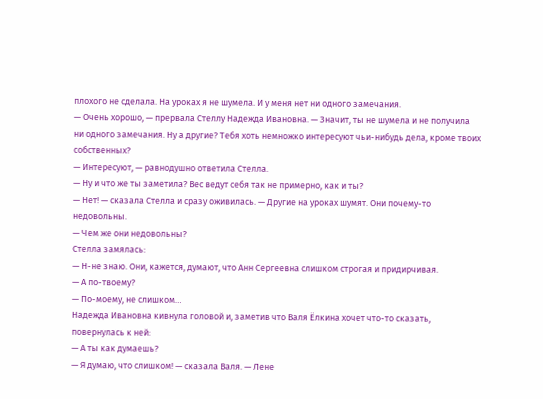плохого не сделала. На уроках я не шумела. И у меня нет ни одного замечания.
— Очень хорошо, — прервала Стеллу Надежда Ивановна. — Значит, ты не шумела и не получила ни одного замечания. Ну а другие? Тебя хоть немножко интересуют чьи-нибудь дела, кроме твоих собственных?
— Интересуют, — равнодушно ответила Стелла.
— Ну и что же ты заметила? Вес ведут себя так не примерно, как и ты?
— Нет! — сказала Стелла и сразу оживилась. — Другие на уроках шумят. Они почему-то недовольны.
— Чем же они недовольны?
Стелла замялась:
— Н-не знаю. Они, кажется, думают, что Анн Сергеевна слишком строгая и придирчивая.
— А по-твоему?
— По-моему, не слишком…
Надежда Ивановна кивнула головой и, заметив что Валя Ёлкина хочет что-то сказать, повернулась к ней:
— А ты как думаешь?
— Я думаю, что слишком! — сказала Валя. — Лене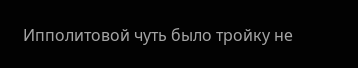Ипполитовой чуть было тройку не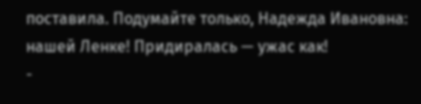поставила. Подумайте только, Надежда Ивановна: нашей Ленке! Придиралась — ужас как!
-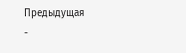Предыдущая
-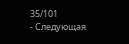35/101
- Следующая